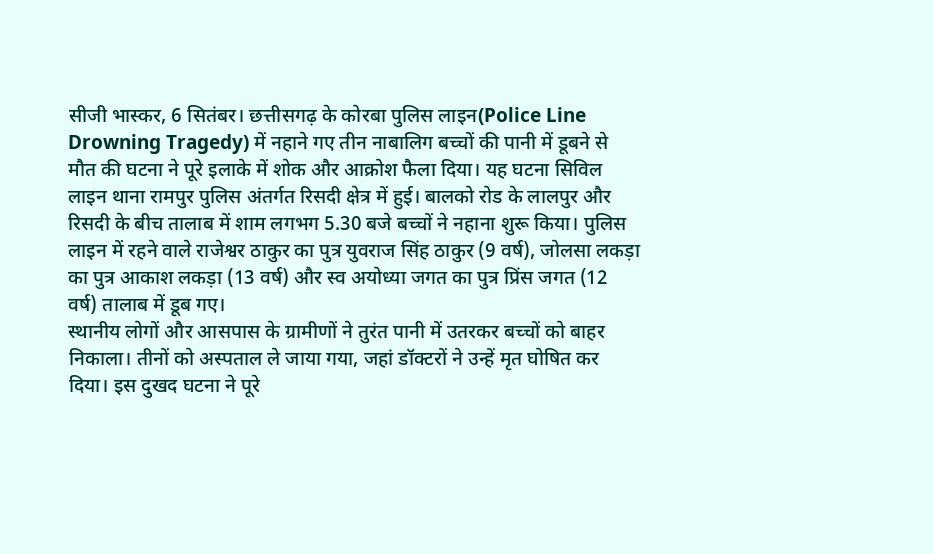सीजी भास्कर, 6 सितंबर। छत्तीसगढ़ के कोरबा पुलिस लाइन(Police Line Drowning Tragedy) में नहाने गए तीन नाबालिग बच्चों की पानी में डूबने से मौत की घटना ने पूरे इलाके में शोक और आक्रोश फैला दिया। यह घटना सिविल लाइन थाना रामपुर पुलिस अंतर्गत रिसदी क्षेत्र में हुई। बालको रोड के लालपुर और रिसदी के बीच तालाब में शाम लगभग 5.30 बजे बच्चों ने नहाना शुरू किया। पुलिस लाइन में रहने वाले राजेश्वर ठाकुर का पुत्र युवराज सिंह ठाकुर (9 वर्ष), जोलसा लकड़ा का पुत्र आकाश लकड़ा (13 वर्ष) और स्व अयोध्या जगत का पुत्र प्रिंस जगत (12 वर्ष) तालाब में डूब गए।
स्थानीय लोगों और आसपास के ग्रामीणों ने तुरंत पानी में उतरकर बच्चों को बाहर निकाला। तीनों को अस्पताल ले जाया गया, जहां डॉक्टरों ने उन्हें मृत घोषित कर दिया। इस दुखद घटना ने पूरे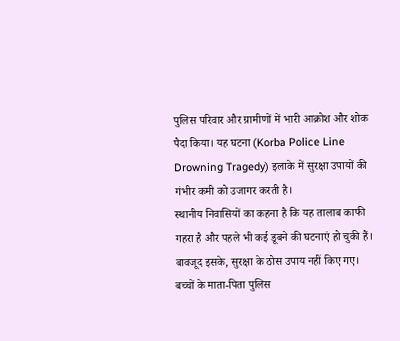पुलिस परिवार और ग्रामीणों में भारी आक्रोश और शोक पैदा किया। यह घटना (Korba Police Line Drowning Tragedy) इलाके में सुरक्षा उपायों की गंभीर कमी को उजागर करती है।
स्थानीय निवासियों का कहना है कि यह तालाब काफी गहरा है और पहले भी कई डूबने की घटनाएं हो चुकी हैं। बावजूद इसके, सुरक्षा के ठोस उपाय नहीं किए गए। बच्चों के माता-पिता पुलिस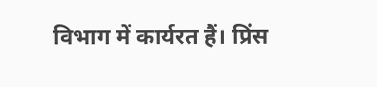विभाग में कार्यरत हैं। प्रिंस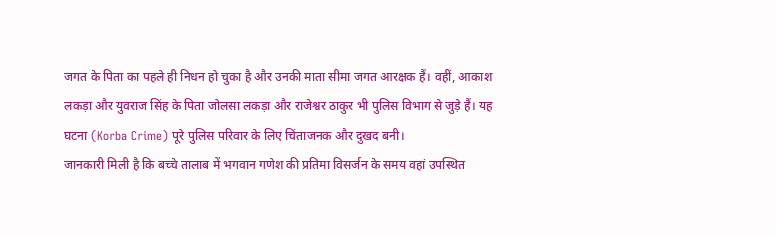जगत के पिता का पहले ही निधन हो चुका है और उनकी माता सीमा जगत आरक्षक हैं। वहीं, आकाश लकड़ा और युवराज सिंह के पिता जोलसा लकड़ा और राजेश्वर ठाकुर भी पुलिस विभाग से जुड़े हैं। यह घटना (Korba Crime) पूरे पुलिस परिवार के लिए चिंताजनक और दुखद बनी।
जानकारी मिली है कि बच्चे तालाब में भगवान गणेश की प्रतिमा विसर्जन के समय वहां उपस्थित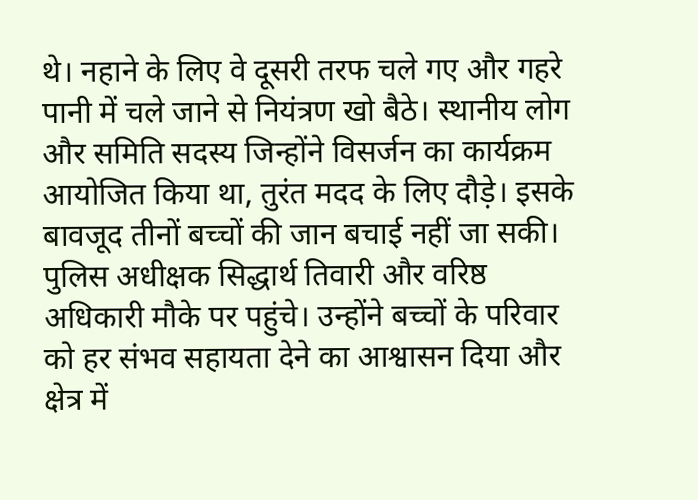थे। नहाने के लिए वे दूसरी तरफ चले गए और गहरे पानी में चले जाने से नियंत्रण खो बैठे। स्थानीय लोग और समिति सदस्य जिन्होंने विसर्जन का कार्यक्रम आयोजित किया था, तुरंत मदद के लिए दौड़े। इसके बावजूद तीनों बच्चों की जान बचाई नहीं जा सकी।
पुलिस अधीक्षक सिद्धार्थ तिवारी और वरिष्ठ अधिकारी मौके पर पहुंचे। उन्होंने बच्चों के परिवार को हर संभव सहायता देने का आश्वासन दिया और क्षेत्र में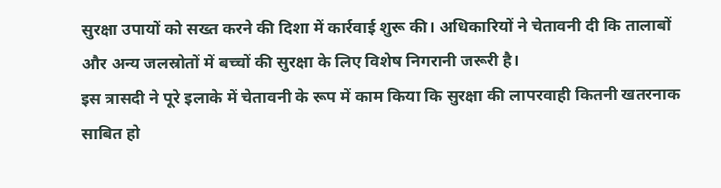सुरक्षा उपायों को सख्त करने की दिशा में कार्रवाई शुरू की। अधिकारियों ने चेतावनी दी कि तालाबों और अन्य जलस्रोतों में बच्चों की सुरक्षा के लिए विशेष निगरानी जरूरी है।
इस त्रासदी ने पूरे इलाके में चेतावनी के रूप में काम किया कि सुरक्षा की लापरवाही कितनी खतरनाक साबित हो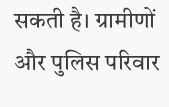सकती है। ग्रामीणों और पुलिस परिवार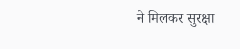ने मिलकर सुरक्षा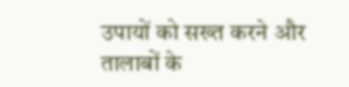उपायों को सख्त करने और तालाबों के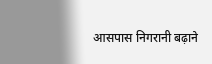आसपास निगरानी बढ़ाने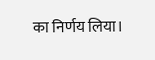का निर्णय लिया।